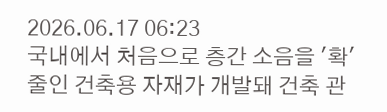2026.06.17 06:23
국내에서 처음으로 층간 소음을 '확' 줄인 건축용 자재가 개발돼 건축 관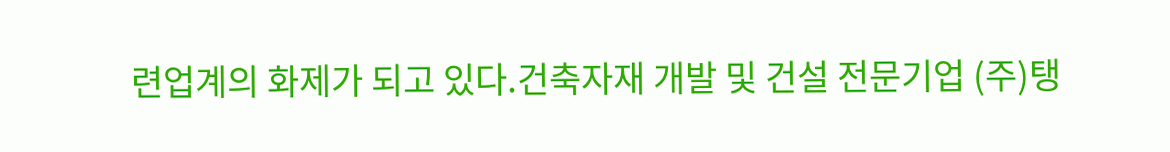련업계의 화제가 되고 있다.건축자재 개발 및 건설 전문기업 (주)탱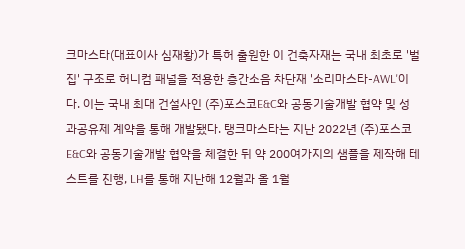크마스타(대표이사 심재황)가 특허 출원한 이 건축자재는 국내 최초로 '벌집' 구조로 허니컴 패널을 적용한 층간소음 차단재 '소리마스타-AWL'이다. 이는 국내 최대 건설사인 (주)포스코E&C와 공동기술개발 협약 및 성과공유제 계약을 통해 개발됐다. 탱크마스타는 지난 2022년 (주)포스코E&C와 공동기술개발 협약을 체결한 뒤 약 200여가지의 샘플을 제작해 테스트를 진행, LH를 통해 지난해 12월과 올 1월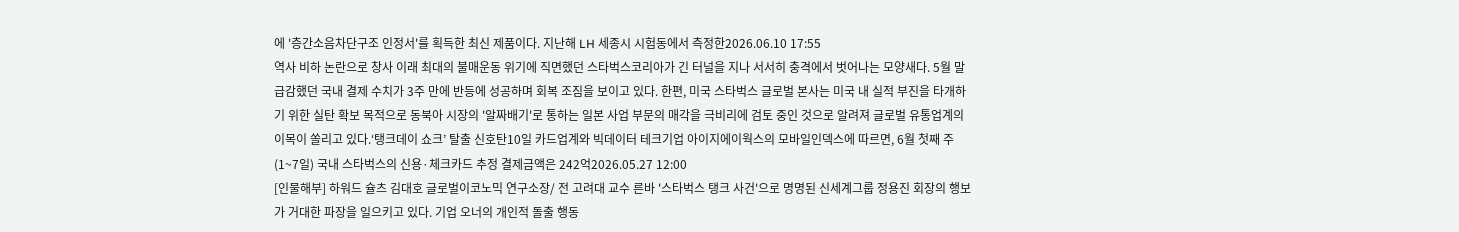에 '층간소음차단구조 인정서'를 획득한 최신 제품이다. 지난해 LH 세종시 시험동에서 측정한2026.06.10 17:55
역사 비하 논란으로 창사 이래 최대의 불매운동 위기에 직면했던 스타벅스코리아가 긴 터널을 지나 서서히 충격에서 벗어나는 모양새다. 5월 말 급감했던 국내 결제 수치가 3주 만에 반등에 성공하며 회복 조짐을 보이고 있다. 한편, 미국 스타벅스 글로벌 본사는 미국 내 실적 부진을 타개하기 위한 실탄 확보 목적으로 동북아 시장의 '알짜배기'로 통하는 일본 사업 부문의 매각을 극비리에 검토 중인 것으로 알려져 글로벌 유통업계의 이목이 쏠리고 있다.‘탱크데이 쇼크’ 탈출 신호탄10일 카드업계와 빅데이터 테크기업 아이지에이웍스의 모바일인덱스에 따르면, 6월 첫째 주(1~7일) 국내 스타벅스의 신용·체크카드 추정 결제금액은 242억2026.05.27 12:00
[인물해부] 하워드 슐츠 김대호 글로벌이코노믹 연구소장/ 전 고려대 교수 른바 '스타벅스 탱크 사건'으로 명명된 신세계그룹 정용진 회장의 행보가 거대한 파장을 일으키고 있다. 기업 오너의 개인적 돌출 행동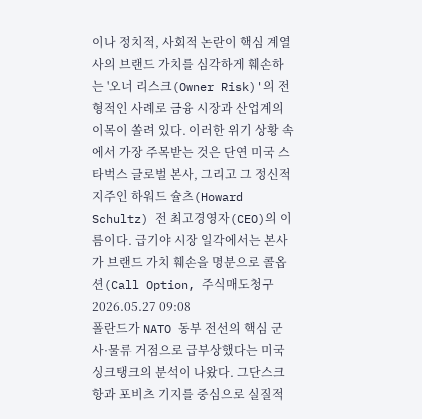이나 정치적, 사회적 논란이 핵심 계열사의 브랜드 가치를 심각하게 훼손하는 '오너 리스크(Owner Risk)'의 전형적인 사례로 금융 시장과 산업계의 이목이 쏠려 있다. 이러한 위기 상황 속에서 가장 주목받는 것은 단연 미국 스타벅스 글로벌 본사, 그리고 그 정신적 지주인 하워드 슐츠(Howard Schultz) 전 최고경영자(CEO)의 이름이다. 급기야 시장 일각에서는 본사가 브랜드 가치 훼손을 명분으로 콜옵션(Call Option, 주식매도청구2026.05.27 09:08
폴란드가 NATO 동부 전선의 핵심 군사·물류 거점으로 급부상했다는 미국 싱크탱크의 분석이 나왔다. 그단스크 항과 포비츠 기지를 중심으로 실질적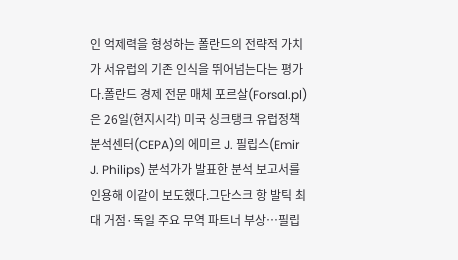인 억제력을 형성하는 폴란드의 전략적 가치가 서유럽의 기존 인식을 뛰어넘는다는 평가다.폴란드 경제 전문 매체 포르살(Forsal.pl)은 26일(현지시각) 미국 싱크탱크 유럽정책분석센터(CEPA)의 에미르 J. 필립스(Emir J. Philips) 분석가가 발표한 분석 보고서를 인용해 이같이 보도했다.그단스크 항 발틱 최대 거점·독일 주요 무역 파트너 부상…필립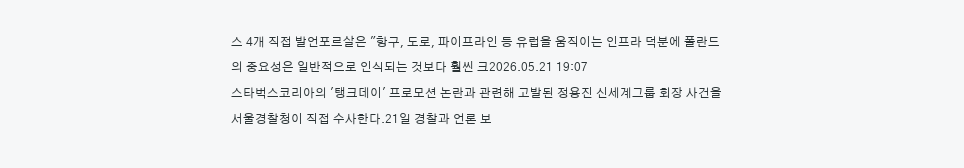스 4개 직접 발언포르살은 "항구, 도로, 파이프라인 등 유럽을 움직이는 인프라 덕분에 폴란드의 중요성은 일반적으로 인식되는 것보다 훨씬 크2026.05.21 19:07
스타벅스코리아의 '탱크데이' 프로모션 논란과 관련해 고발된 정용진 신세계그룹 회장 사건을 서울경찰청이 직접 수사한다.21일 경찰과 언론 보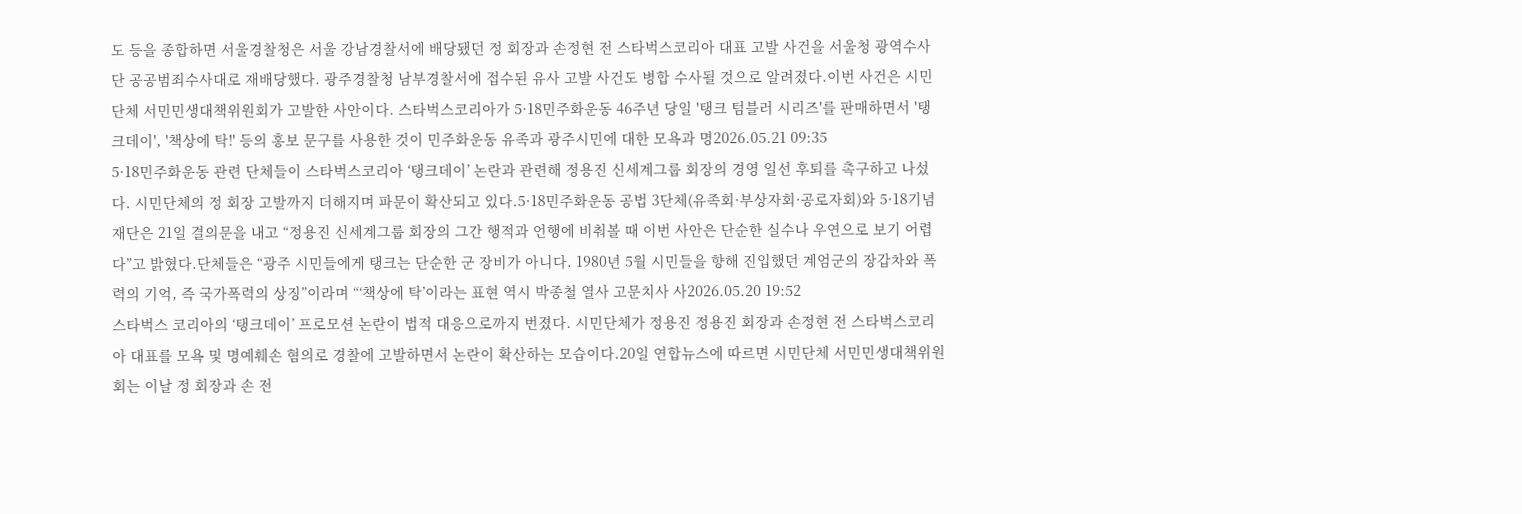도 등을 종합하면 서울경찰청은 서울 강남경찰서에 배당됐던 정 회장과 손정현 전 스타벅스코리아 대표 고발 사건을 서울청 광역수사단 공공범죄수사대로 재배당했다. 광주경찰청 남부경찰서에 접수된 유사 고발 사건도 병합 수사될 것으로 알려졌다.이번 사건은 시민단체 서민민생대책위원회가 고발한 사안이다. 스타벅스코리아가 5·18민주화운동 46주년 당일 '탱크 텀블러 시리즈'를 판매하면서 '탱크데이', '책상에 탁!' 등의 홍보 문구를 사용한 것이 민주화운동 유족과 광주시민에 대한 모욕과 명2026.05.21 09:35
5·18민주화운동 관련 단체들이 스타벅스코리아 ‘탱크데이’ 논란과 관련해 정용진 신세계그룹 회장의 경영 일선 후퇴를 촉구하고 나섰다. 시민단체의 정 회장 고발까지 더해지며 파문이 확산되고 있다.5·18민주화운동 공법 3단체(유족회·부상자회·공로자회)와 5·18기념재단은 21일 결의문을 내고 “정용진 신세계그룹 회장의 그간 행적과 언행에 비춰볼 때 이번 사안은 단순한 실수나 우연으로 보기 어렵다”고 밝혔다.단체들은 “광주 시민들에게 탱크는 단순한 군 장비가 아니다. 1980년 5월 시민들을 향해 진입했던 계엄군의 장갑차와 폭력의 기억, 즉 국가폭력의 상징”이라며 “‘책상에 탁’이라는 표현 역시 박종철 열사 고문치사 사2026.05.20 19:52
스타벅스 코리아의 ‘탱크데이’ 프로모션 논란이 법적 대응으로까지 번졌다. 시민단체가 정용진 정용진 회장과 손정현 전 스타벅스코리아 대표를 모욕 및 명예훼손 혐의로 경찰에 고발하면서 논란이 확산하는 모습이다.20일 연합뉴스에 따르면 시민단체 서민민생대책위원회는 이날 정 회장과 손 전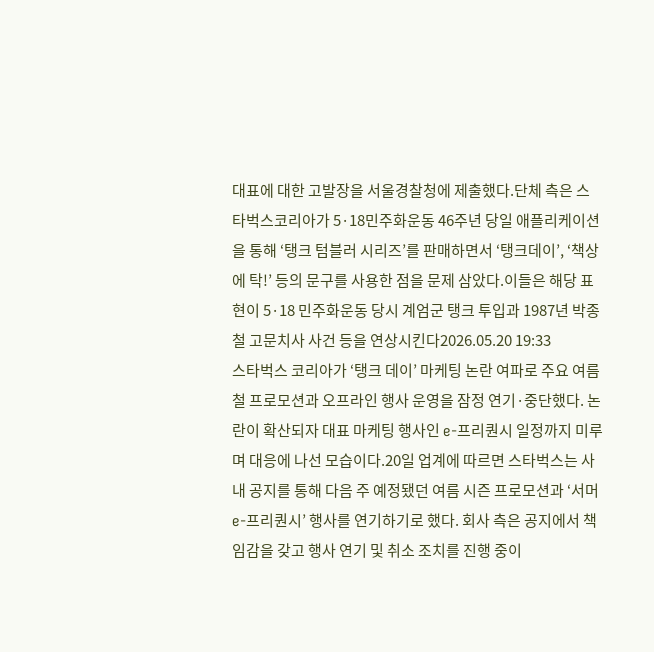대표에 대한 고발장을 서울경찰청에 제출했다.단체 측은 스타벅스코리아가 5·18민주화운동 46주년 당일 애플리케이션을 통해 ‘탱크 텀블러 시리즈’를 판매하면서 ‘탱크데이’, ‘책상에 탁!’ 등의 문구를 사용한 점을 문제 삼았다.이들은 해당 표현이 5·18 민주화운동 당시 계엄군 탱크 투입과 1987년 박종철 고문치사 사건 등을 연상시킨다2026.05.20 19:33
스타벅스 코리아가 ‘탱크 데이’ 마케팅 논란 여파로 주요 여름철 프로모션과 오프라인 행사 운영을 잠정 연기·중단했다. 논란이 확산되자 대표 마케팅 행사인 e-프리퀀시 일정까지 미루며 대응에 나선 모습이다.20일 업계에 따르면 스타벅스는 사내 공지를 통해 다음 주 예정됐던 여름 시즌 프로모션과 ‘서머 e-프리퀀시’ 행사를 연기하기로 했다. 회사 측은 공지에서 책임감을 갖고 행사 연기 및 취소 조치를 진행 중이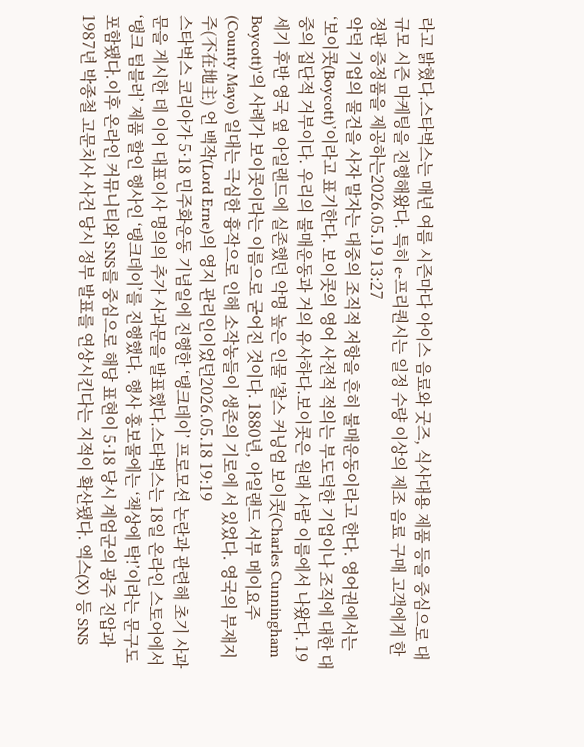라고 밝혔다.스타벅스는 매년 여름 시즌마다 아이스 음료와 굿즈, 식사대용 제품 등을 중심으로 대규모 시즌 마케팅을 진행해왔다. 특히 e-프리퀀시는 일정 수량 이상의 제조 음료 구매 고객에게 한정판 증정품을 제공하는2026.05.19 13:27
악덕 기업의 물건을 사자 말자는 대중의 조직적 저항을 흔히 불매운동이라고 한다. 영어권에서는 ‘보이콧(Boycott)’이라고 표기한다. 보이콧의 영어 사전적 적의는 부도덕한 기업이나 조직에 대한 대중의 집단적 거부이다. 우리의 불매운동과 거의 유사하다.보이콧은 원래 사람 이름에서 나왔다. 19세기 후반 영국 옆 아일랜드에 실존했던 악명 높은 인물 '찰스 커닝엄 보이콧(Charles Cunningham Boycott)'의 사례가 보이콧이라는 이름으로 굳어진 것이다. 1880년, 아일랜드 서부 메이요주(County Mayo) 일대는 극심한 흉작으로 인해 소작농들이 생존의 기로에 서 있었다. 영국의 부재지주(不在地主) 언 백작(Lord Erne)의 영지 관리인이었던2026.05.18 19:19
스타벅스 코리아가 5·18 민주화운동 기념일에 진행한 ‘탱크데이’ 프로모션 논란과 관련해 초기 사과문을 게시한 데 이어 대표이사 명의의 추가 사과문을 발표했다.스타벅스는 18일 온라인 스토어에서 ‘탱크 텀블러’ 제품 할인 행사인 ‘탱크데이’를 진행했다. 행사 홍보물에는 ‘책상에 탁!’이라는 문구도 포함됐다.이후 온라인 커뮤니티와 SNS를 중심으로 해당 표현이 5·18 당시 계엄군의 광주 진압과 1987년 박종철 고문치사 사건 당시 정부 발표를 연상시킨다는 지적이 확산됐다. 엑스(X) 등 SNS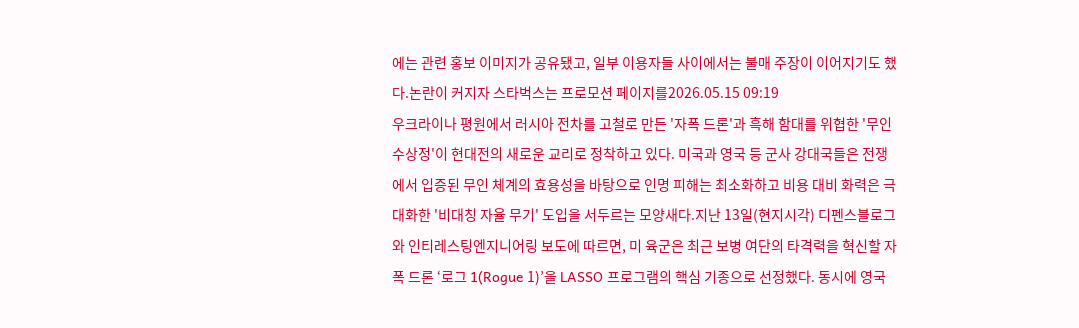에는 관련 홍보 이미지가 공유됐고, 일부 이용자들 사이에서는 불매 주장이 이어지기도 했다.논란이 커지자 스타벅스는 프로모션 페이지를2026.05.15 09:19
우크라이나 평원에서 러시아 전차를 고철로 만든 '자폭 드론'과 흑해 함대를 위협한 '무인 수상정'이 현대전의 새로운 교리로 정착하고 있다. 미국과 영국 등 군사 강대국들은 전쟁에서 입증된 무인 체계의 효용성을 바탕으로 인명 피해는 최소화하고 비용 대비 화력은 극대화한 '비대칭 자율 무기' 도입을 서두르는 모양새다.지난 13일(현지시각) 디펜스블로그와 인티레스팅엔지니어링 보도에 따르면, 미 육군은 최근 보병 여단의 타격력을 혁신할 자폭 드론 ‘로그 1(Rogue 1)’을 LASSO 프로그램의 핵심 기종으로 선정했다. 동시에 영국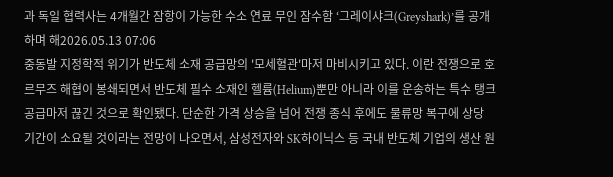과 독일 협력사는 4개월간 잠항이 가능한 수소 연료 무인 잠수함 ‘그레이샤크(Greyshark)’를 공개하며 해2026.05.13 07:06
중동발 지정학적 위기가 반도체 소재 공급망의 '모세혈관'마저 마비시키고 있다. 이란 전쟁으로 호르무즈 해협이 봉쇄되면서 반도체 필수 소재인 헬륨(Helium)뿐만 아니라 이를 운송하는 특수 탱크 공급마저 끊긴 것으로 확인됐다. 단순한 가격 상승을 넘어 전쟁 종식 후에도 물류망 복구에 상당 기간이 소요될 것이라는 전망이 나오면서, 삼성전자와 SK하이닉스 등 국내 반도체 기업의 생산 원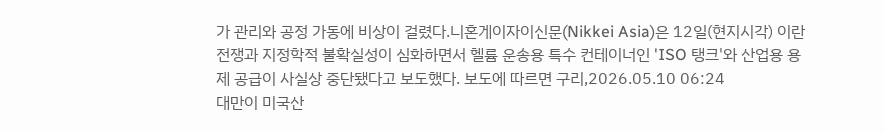가 관리와 공정 가동에 비상이 걸렸다.니혼게이자이신문(Nikkei Asia)은 12일(현지시각) 이란 전쟁과 지정학적 불확실성이 심화하면서 헬륨 운송용 특수 컨테이너인 'ISO 탱크'와 산업용 용제 공급이 사실상 중단됐다고 보도했다. 보도에 따르면 구리,2026.05.10 06:24
대만이 미국산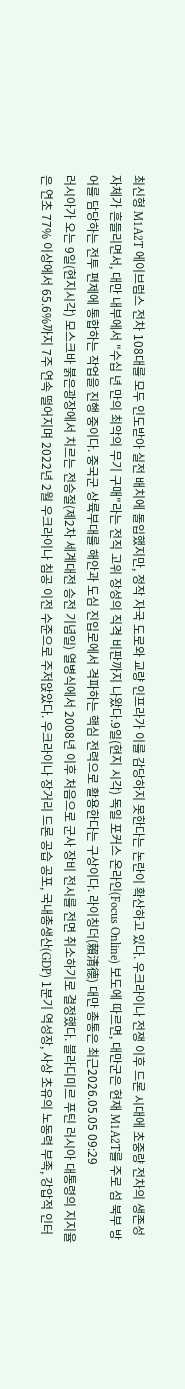최신형 M1A2T 에이브럼스 전차 108대를 모두 인도받아 실전 배치에 돌입했지만, 정작 자국 도로와 교량 인프라가 이를 감당하지 못한다는 논란이 확산하고 있다. 우크라이나 전쟁 이후 드론 시대에 초중량 전차의 생존성 자체가 흔들리면서, 대만 내부에서 "수십 년 만의 최악의 무기 구매"라는 전직 고위 장성의 직격 비판까지 나왔다.9일(현지 시각) 독일 포커스 온라인(Focus Online) 보도에 따르면, 대만군은 현재 M1A2T를 주로 섬 북부 방어를 담당하는 전투 편제에 통합하는 작업을 진행 중이다. 중국군 상륙부대를 해안과 도심 진입로에서 격파하는 핵심 전력으로 활용한다는 구상이다. 라이칭더(賴清德) 대만 총통은 최근2026.05.05 09:29
러시아가 오는 9일(현지시각) 모스크바 붉은광장에서 치르는 전승절(제2차 세계대전 승전 기념일) 열병식에서 2008년 이후 처음으로 군사 장비 전시를 전면 취소하기로 결정했다. 블라디미르 푸틴 러시아 대통령의 지지율은 연초 77% 이상에서 65.6%까지 7주 연속 떨어지며 2022년 2월 우크라이나 침공 이전 수준으로 주저앉았다. 우크라이나 장거리 드론 공습 공포, 국내총생산(GDP) 1분기 역성장, 사상 초유의 노동력 부족, 강압적 인터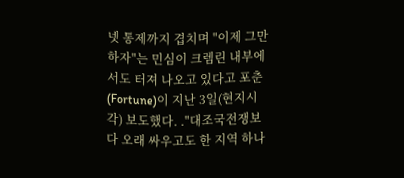넷 통제까지 겹치며 "이제 그만하자"는 민심이 크렘린 내부에서도 터져 나오고 있다고 포춘(Fortune)이 지난 3일(현지시각) 보도했다. ."대조국전쟁보다 오래 싸우고도 한 지역 하나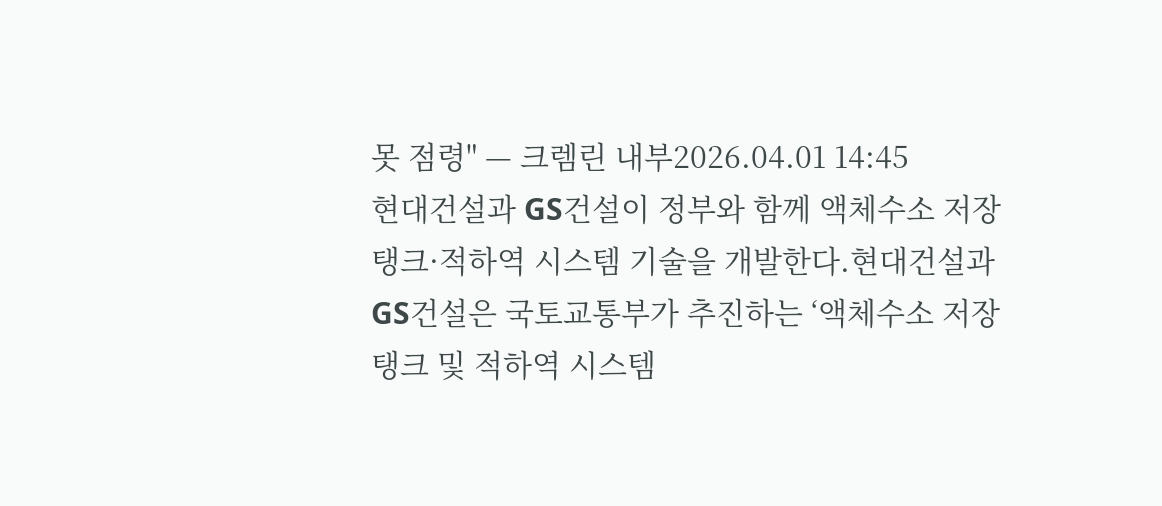못 점령" — 크렘린 내부2026.04.01 14:45
현대건설과 GS건설이 정부와 함께 액체수소 저장탱크·적하역 시스템 기술을 개발한다.현대건설과 GS건설은 국토교통부가 추진하는 ‘액체수소 저장탱크 및 적하역 시스템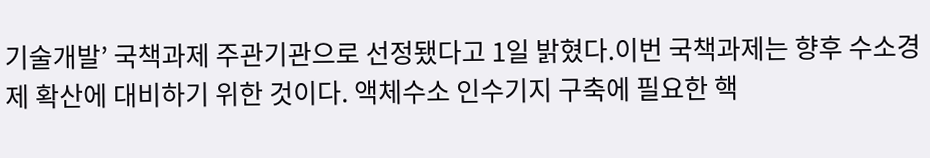기술개발’ 국책과제 주관기관으로 선정됐다고 1일 밝혔다.이번 국책과제는 향후 수소경제 확산에 대비하기 위한 것이다. 액체수소 인수기지 구축에 필요한 핵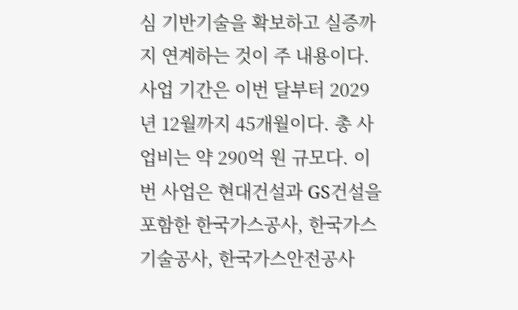심 기반기술을 확보하고 실증까지 연계하는 것이 주 내용이다.사업 기간은 이번 달부터 2029년 12월까지 45개월이다. 총 사업비는 약 290억 원 규모다. 이번 사업은 현대건설과 GS건설을 포함한 한국가스공사, 한국가스기술공사, 한국가스안전공사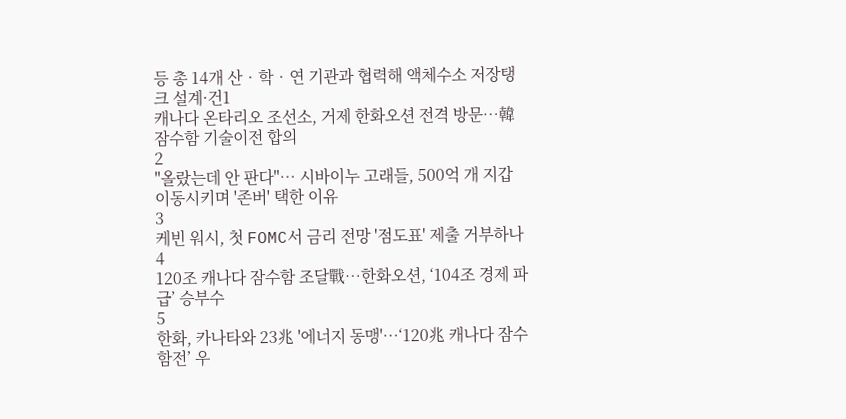등 총 14개 산‧학‧연 기관과 협력해 액체수소 저장탱크 설계·건1
캐나다 온타리오 조선소, 거제 한화오션 전격 방문…韓 잠수함 기술이전 합의
2
"올랐는데 안 판다"… 시바이누 고래들, 500억 개 지갑 이동시키며 '존버' 택한 이유
3
케빈 워시, 첫 FOMC서 금리 전망 '점도표' 제출 거부하나
4
120조 캐나다 잠수함 조달戰…한화오션, ‘104조 경제 파급’ 승부수
5
한화, 카나타와 23兆 '에너지 동맹'…‘120兆 캐나다 잠수함전’ 우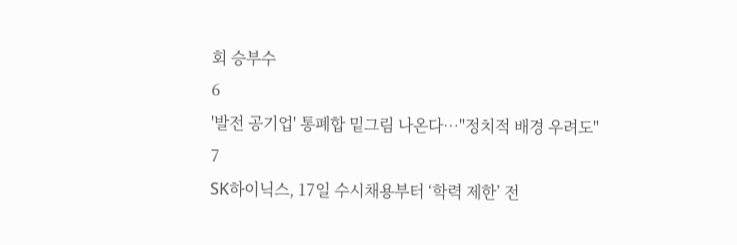회 승부수
6
'발전 공기업' 통폐합 밑그림 나온다…"정치적 배경 우려도"
7
SK하이닉스, 17일 수시채용부터 ‘학력 제한’ 전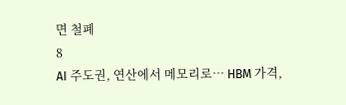면 철폐
8
AI 주도권, 연산에서 메모리로… HBM 가격,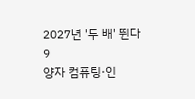2027년 '두 배' 뛴다
9
양자 컴퓨팅·인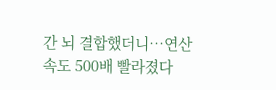간 뇌 결합했더니…연산 속도 500배 빨라졌다